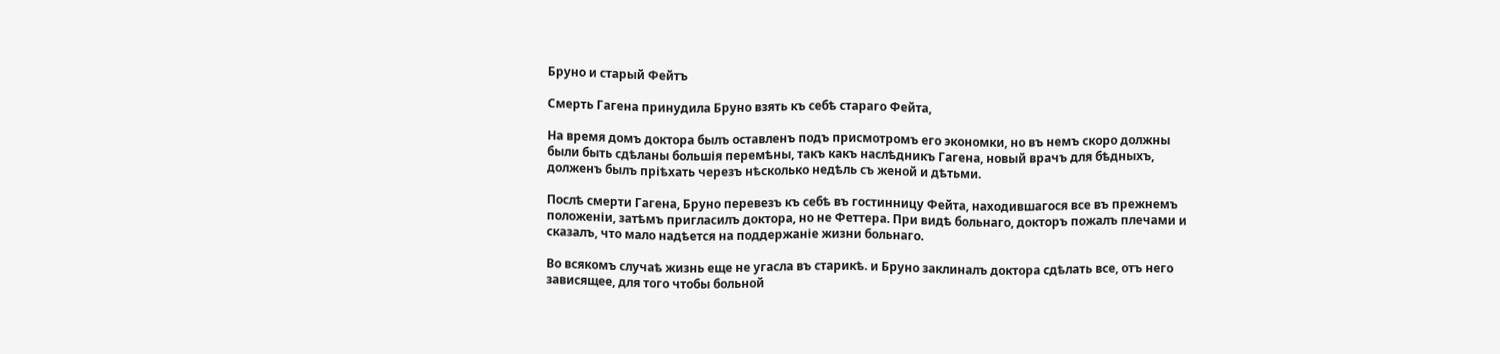Бруно и старый Фейтъ

Смерть Гагена принудила Бруно взять къ себѣ стараго Фейта,

На время домъ доктора былъ оставленъ подъ присмотромъ его экономки, но въ немъ скоро должны были быть сдѣланы большія перемѣны, такъ какъ наслѣдникъ Гагена, новый врачъ для бѣдныхъ, долженъ былъ пріѣхать черезъ нѣсколько недѣль съ женой и дѣтьми.

Послѣ смерти Гагена, Бруно перевезъ къ себѣ въ гостинницу Фейта, находившагося все въ прежнемъ положеніи, затѣмъ пригласилъ доктора, но не Феттера. При видѣ больнаго, докторъ пожалъ плечами и сказалъ, что мало надѣется на поддержаніе жизни больнаго.

Во всякомъ случаѣ жизнь еще не угасла въ старикѣ. и Бруно заклиналъ доктора сдѣлать все, отъ него зависящее, для того чтобы больной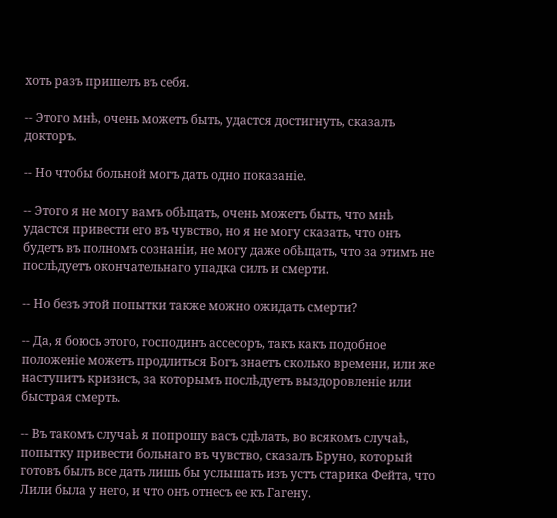хоть разъ пришелъ въ себя.

-- Этого мнѣ, очень можетъ быть, удастся достигнуть, сказалъ докторъ.

-- Но чтобы больной могъ дать одно показаніе.

-- Этого я не могу вамъ обѣщать, очень можетъ быть, что мнѣ удастся привести его въ чувство, но я не могу сказать, что онъ будетъ въ полномъ сознаніи, не могу даже обѣщать, что за этимъ не послѣдуетъ окончательнаго упадка силъ и смерти.

-- Но безъ этой попытки также можно ожидать смерти?

-- Да, я боюсь этого, господинъ ассесоръ, такъ какъ подобное положеніе можетъ продлиться Богъ знаетъ сколько времени, или же наступитъ кризисъ, за которымъ послѣдуетъ выздоровленіе или быстрая смерть.

-- Въ такомъ случаѣ я попрошу васъ сдѣлать, во всякомъ случаѣ, попытку привести больнаго въ чувство, сказалъ Бруно, который готовъ былъ все дать лишь бы услышать изъ устъ старика Фейта, что Лили была у него, и что онъ отнесъ ее къ Гагену.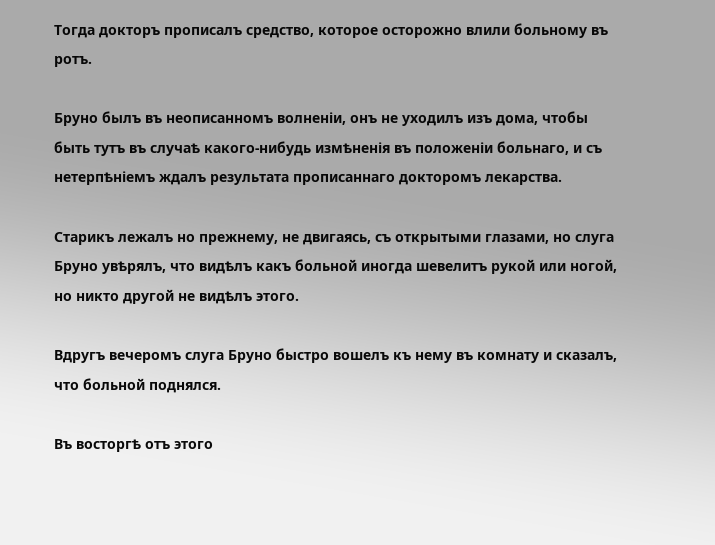Тогда докторъ прописалъ средство, которое осторожно влили больному въ ротъ.

Бруно былъ въ неописанномъ волненіи, онъ не уходилъ изъ дома, чтобы быть тутъ въ случаѣ какого-нибудь измѣненія въ положеніи больнаго, и съ нетерпѣніемъ ждалъ результата прописаннаго докторомъ лекарства.

Старикъ лежалъ но прежнему, не двигаясь, съ открытыми глазами, но слуга Бруно увѣрялъ, что видѣлъ какъ больной иногда шевелитъ рукой или ногой, но никто другой не видѣлъ этого.

Вдругъ вечеромъ слуга Бруно быстро вошелъ къ нему въ комнату и сказалъ, что больной поднялся.

Въ восторгѣ отъ этого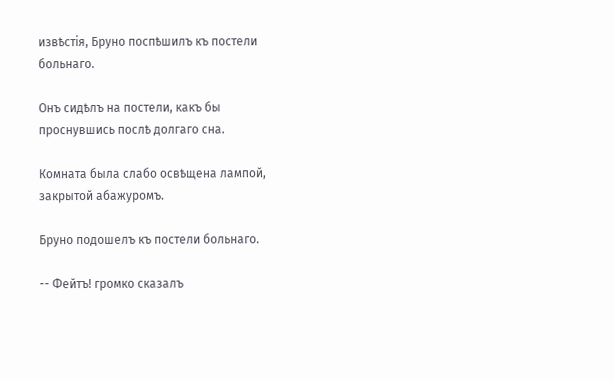извѣстія, Бруно поспѣшилъ къ постели больнаго.

Онъ сидѣлъ на постели, какъ бы проснувшись послѣ долгаго сна.

Комната была слабо освѣщена лампой, закрытой абажуромъ.

Бруно подошелъ къ постели больнаго.

-- Фейтъ! громко сказалъ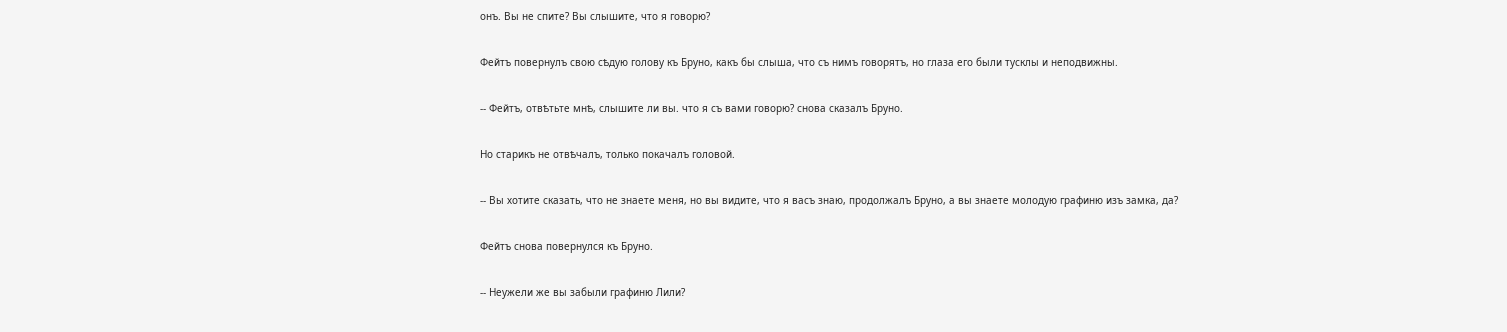онъ. Вы не спите? Вы слышите, что я говорю?

Фейтъ повернулъ свою сѣдую голову къ Бруно, какъ бы слыша, что съ нимъ говорятъ, но глаза его были тусклы и неподвижны.

-- Фейтъ, отвѣтьте мнѣ, слышите ли вы. что я съ вами говорю? снова сказалъ Бруно.

Но старикъ не отвѣчалъ, только покачалъ головой.

-- Вы хотите сказать, что не знаете меня, но вы видите, что я васъ знаю, продолжалъ Бруно, а вы знаете молодую графиню изъ замка, да?

Фейтъ снова повернулся къ Бруно.

-- Неужели же вы забыли графиню Лили?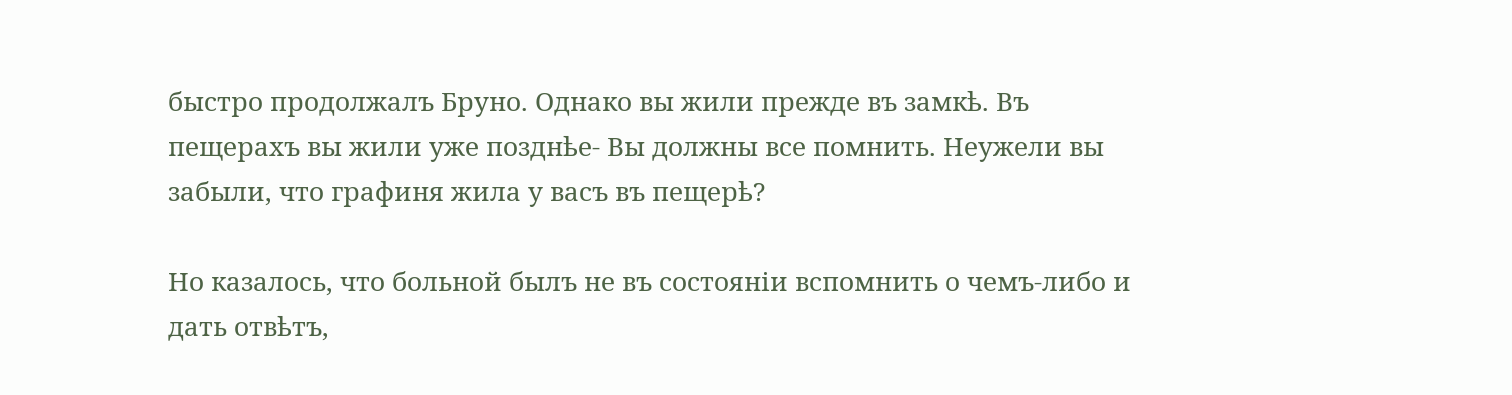быстро продолжалъ Бруно. Однако вы жили прежде въ замкѣ. Въ пещерахъ вы жили уже позднѣе- Вы должны все помнить. Неужели вы забыли, что графиня жила у васъ въ пещерѣ?

Но казалось, что больной былъ не въ состояніи вспомнить о чемъ-либо и дать отвѣтъ,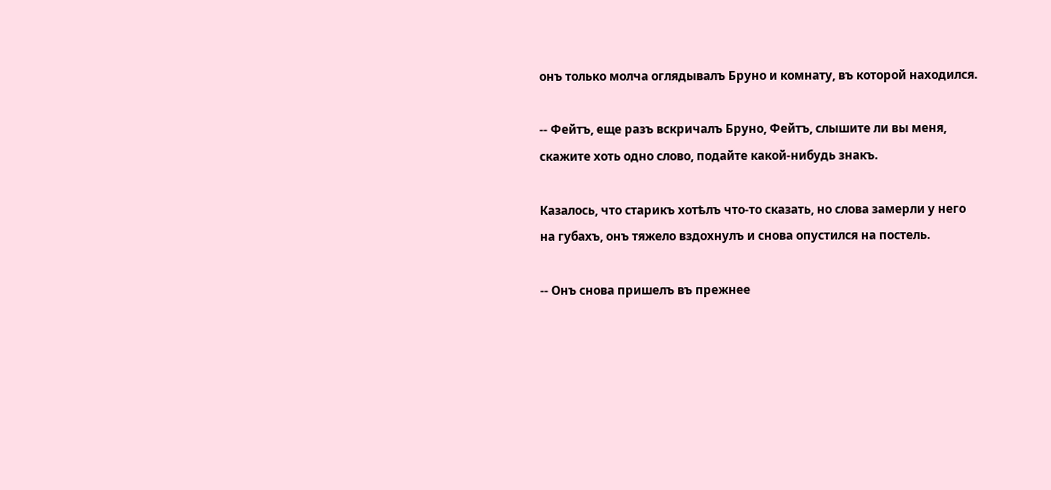онъ только молча оглядывалъ Бруно и комнату, въ которой находился.

-- Фейтъ, еще разъ вскричалъ Бруно, Фейтъ, слышите ли вы меня, скажите хоть одно слово, подайте какой-нибудь знакъ.

Казалось, что старикъ хотѣлъ что-то сказать, но слова замерли у него на губахъ, онъ тяжело вздохнулъ и снова опустился на постель.

-- Онъ снова пришелъ въ прежнее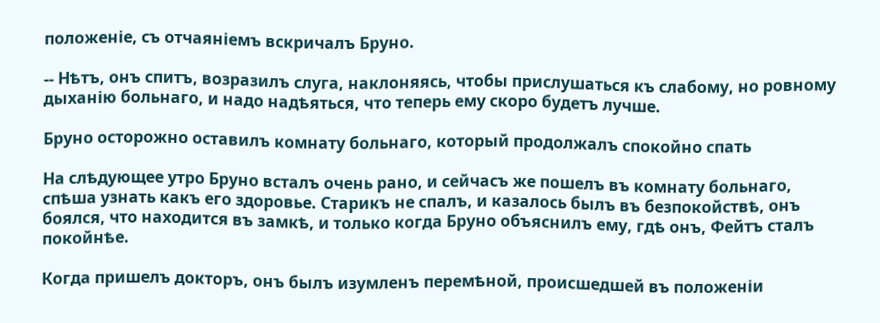положеніе, съ отчаяніемъ вскричалъ Бруно.

-- Нѣтъ, онъ спитъ, возразилъ слуга, наклоняясь, чтобы прислушаться къ слабому, но ровному дыханію больнаго, и надо надѣяться, что теперь ему скоро будетъ лучше.

Бруно осторожно оставилъ комнату больнаго, который продолжалъ спокойно спать

На слѣдующее утро Бруно всталъ очень рано, и сейчасъ же пошелъ въ комнату больнаго, спѣша узнать какъ его здоровье. Старикъ не спалъ, и казалось былъ въ безпокойствѣ, онъ боялся, что находится въ замкѣ, и только когда Бруно объяснилъ ему, гдѣ онъ, Фейтъ сталъ покойнѣе.

Когда пришелъ докторъ, онъ былъ изумленъ перемѣной, происшедшей въ положеніи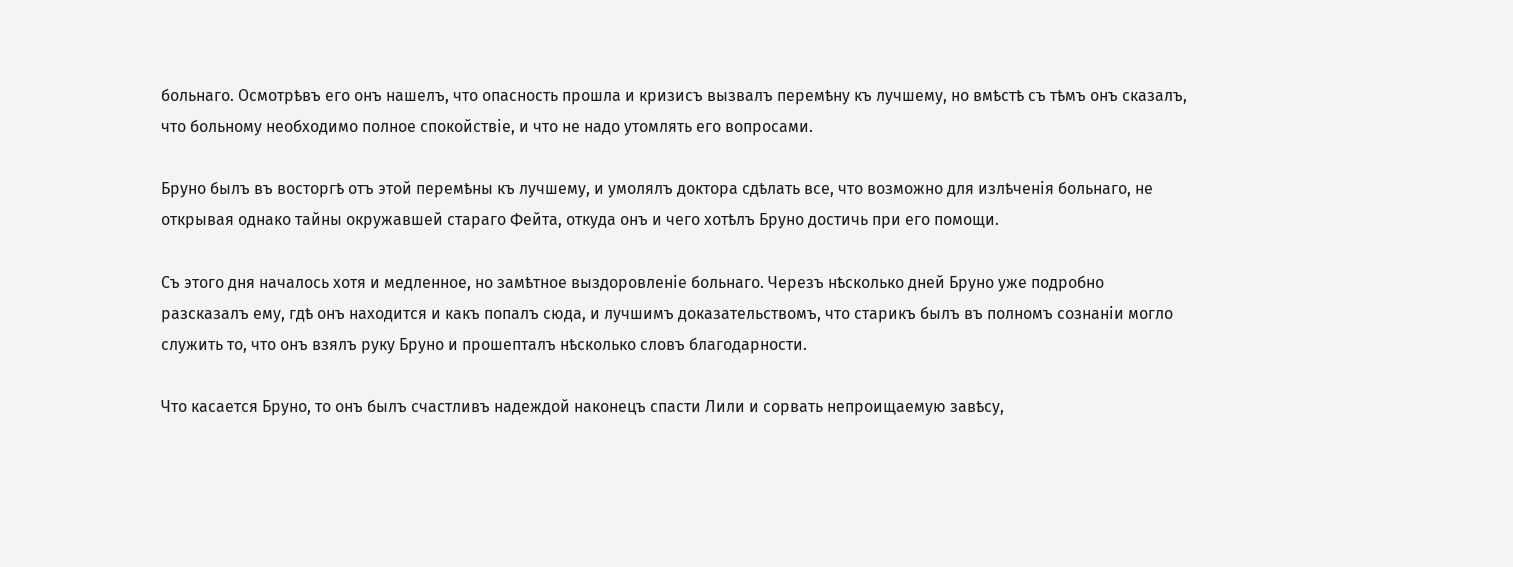больнаго. Осмотрѣвъ его онъ нашелъ, что опасность прошла и кризисъ вызвалъ перемѣну къ лучшему, но вмѣстѣ съ тѣмъ онъ сказалъ, что больному необходимо полное спокойствіе, и что не надо утомлять его вопросами.

Бруно былъ въ восторгѣ отъ этой перемѣны къ лучшему, и умолялъ доктора сдѣлать все, что возможно для излѣченія больнаго, не открывая однако тайны окружавшей стараго Фейта, откуда онъ и чего хотѣлъ Бруно достичь при его помощи.

Съ этого дня началось хотя и медленное, но замѣтное выздоровленіе больнаго. Черезъ нѣсколько дней Бруно уже подробно разсказалъ ему, гдѣ онъ находится и какъ попалъ сюда, и лучшимъ доказательствомъ, что старикъ былъ въ полномъ сознаніи могло служить то, что онъ взялъ руку Бруно и прошепталъ нѣсколько словъ благодарности.

Что касается Бруно, то онъ былъ счастливъ надеждой наконецъ спасти Лили и сорвать непроищаемую завѣсу,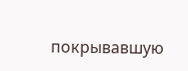покрывавшую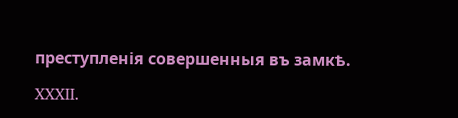преступленія совершенныя въ замкѣ.

XXXII.